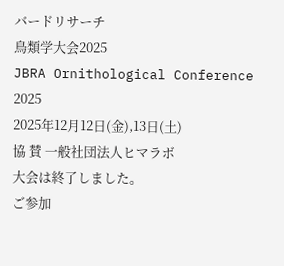バードリサーチ
鳥類学大会2025
JBRA Ornithological Conference 2025
2025年12月12日(金),13日(土)
協 賛 一般社団法人ヒマラボ
大会は終了しました。
ご参加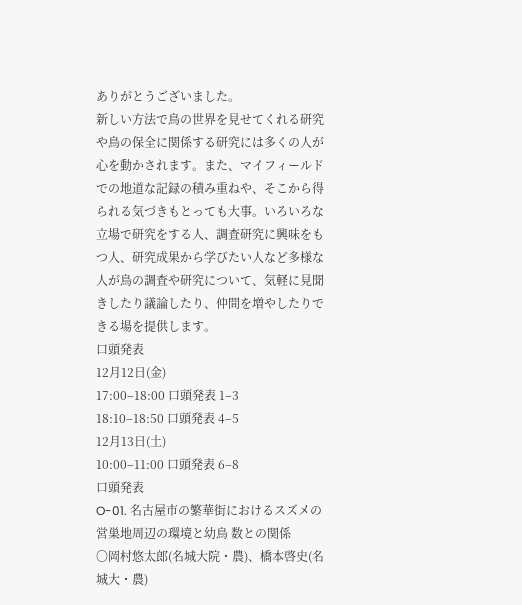ありがとうございました。
新しい方法で鳥の世界を見せてくれる研究や鳥の保全に関係する研究には多くの人が心を動かされます。また、マイフィールドでの地道な記録の積み重ねや、そこから得られる気づきもとっても大事。いろいろな立場で研究をする人、調査研究に興味をもつ人、研究成果から学びたい人など多様な人が鳥の調査や研究について、気軽に見聞きしたり議論したり、仲間を増やしたりできる場を提供します。
口頭発表
12月12日(金)
17:00–18:00 口頭発表 1–3
18:10–18:50 口頭発表 4–5
12月13日(土)
10:00–11:00 口頭発表 6–8
口頭発表
O-01. 名古屋市の繁華街におけるスズメの営巣地周辺の環境と幼鳥 数との関係
〇岡村悠太郎(名城大院・農)、橋本啓史(名城大・農)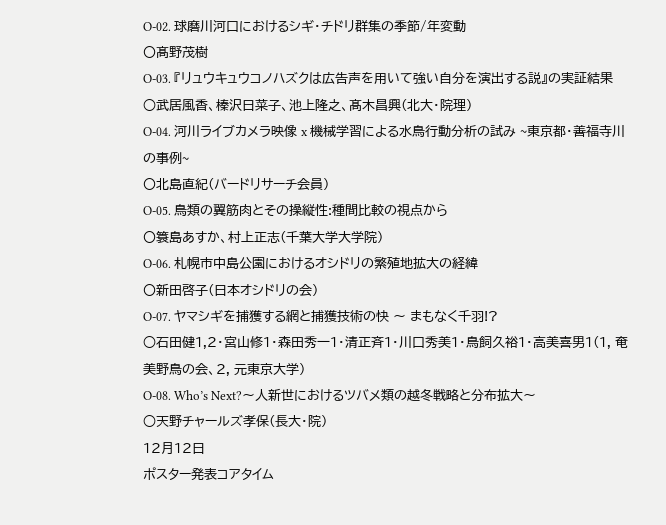O-02. 球磨川河口におけるシギ・チドリ群集の季節/年変動
〇髙野茂樹
O-03. 『リュウキュウコノハズクは広告声を用いて強い自分を演出する説』の実証結果
○武居風香、榛沢日菜子、池上隆之、髙木昌興(北大・院理)
O-04. 河川ライブカメラ映像 x 機械学習による水鳥行動分析の試み ~東京都・善福寺川の事例~
〇北島直紀(バードリサーチ会員)
O-05. 鳥類の翼筋肉とその操縦性:種間比較の視点から
〇簑島あすか、村上正志(千葉大学大学院)
O-06. 札幌市中島公園におけるオシドリの繁殖地拡大の経緯
〇新田啓子(日本オシドリの会)
O-07. ヤマシギを捕獲する網と捕獲技術の快 〜 まもなく千羽!?
○石田健1,2・宮山修1・森田秀一1・清正斉1・川口秀美1・鳥飼久裕1・高美喜男1(1, 奄美野鳥の会、2, 元東京大学)
O-08. Who’s Next?〜人新世におけるツバメ類の越冬戦略と分布拡大〜
○天野チャールズ孝保(長大・院)
12月12日
ポスター発表コアタイム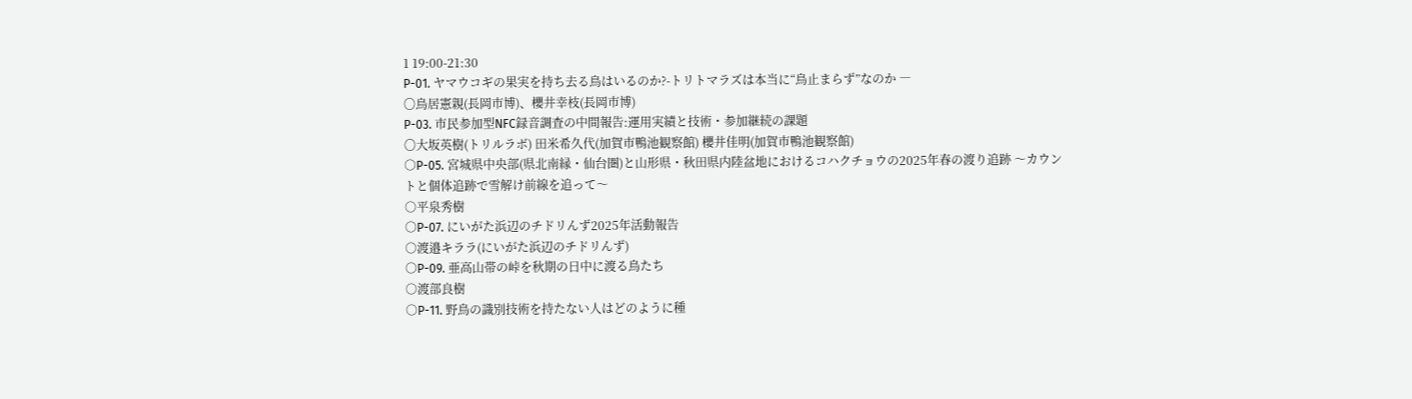1 19:00-21:30
P-01. ヤマウコギの果実を持ち去る鳥はいるのか?-トリトマラズは本当に“鳥止まらず”なのか ―
〇鳥居憲親(長岡市博)、櫻井幸枝(長岡市博)
P-03. 市民参加型NFC録音調査の中間報告:運用実績と技術・参加継続の課題
〇大坂英樹(トリルラボ) 田米希久代(加賀市鴨池観察館) 櫻井佳明(加賀市鴨池観察館)
○P-05. 宮城県中央部(県北南縁・仙台圏)と山形県・秋田県内陸盆地におけるコハクチョウの2025年春の渡り追跡 〜カウントと個体追跡で雪解け前線を追って〜
○平泉秀樹
○P-07. にいがた浜辺のチドリんず2025年活動報告
○渡邉キララ(にいがた浜辺のチドリんず)
○P-09. 亜高山帯の峠を秋期の日中に渡る鳥たち
○渡部良樹
○P-11. 野鳥の識別技術を持たない人はどのように種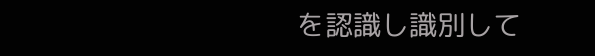を認識し識別して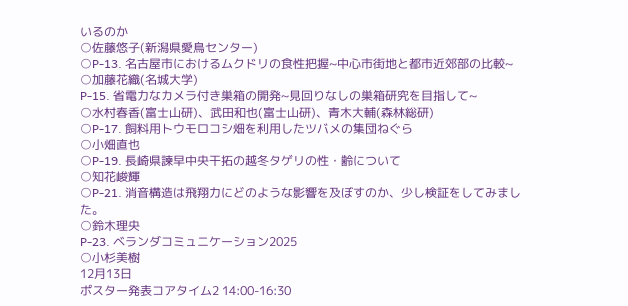いるのか
○佐藤悠子(新潟県愛鳥センター)
○P-13. 名古屋市におけるムクドリの食性把握~中心市街地と都市近郊部の比較~
○加藤花織(名城大学)
P-15. 省電力なカメラ付き巣箱の開発~見回りなしの巣箱研究を目指して~
○水村春香(富士山研)、武田和也(富士山研)、青木大輔(森林総研)
○P-17. 飼料用トウモロコシ畑を利用したツバメの集団ねぐら
○小畑直也
○P-19. 長崎県諫早中央干拓の越冬タゲリの性・齢について
○知花峻輝
○P-21. 消音構造は飛翔力にどのような影響を及ぼすのか、少し検証をしてみました。
○鈴木理央
P-23. ベランダコミュニケーション2025
○小杉美樹
12月13日
ポスター発表コアタイム2 14:00-16:30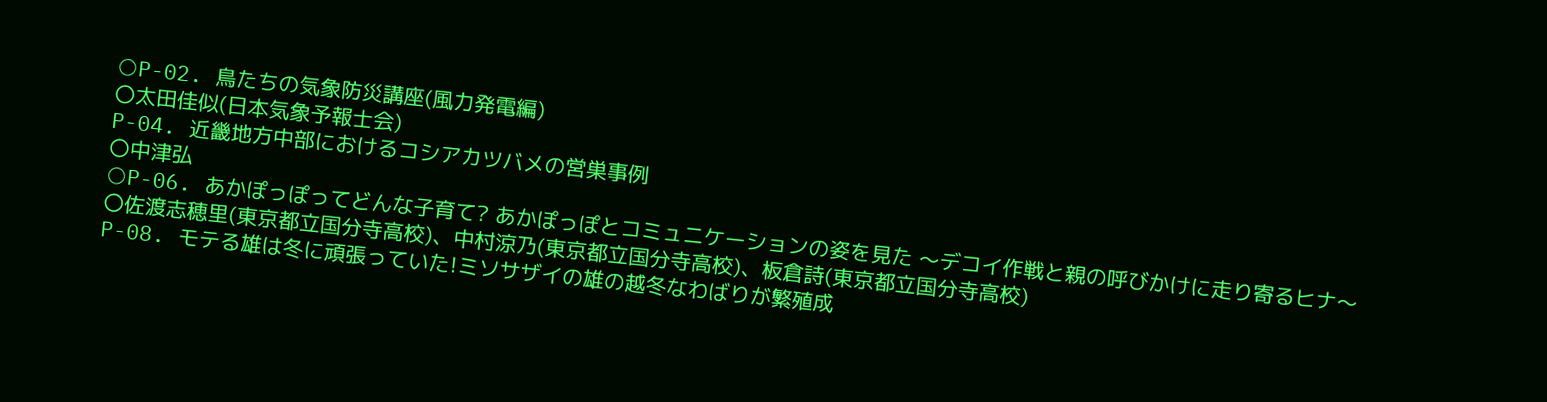○P-02. 鳥たちの気象防災講座(風力発電編)
〇太田佳似(日本気象予報士会)
P-04. 近畿地方中部におけるコシアカツバメの営巣事例
〇中津弘
○P-06. あかぽっぽってどんな子育て? あかぽっぽとコミュニケーションの姿を見た 〜デコイ作戦と親の呼びかけに走り寄るヒナ〜
〇佐渡志穂里(東京都立国分寺高校)、中村涼乃(東京都立国分寺高校)、板倉詩(東京都立国分寺高校)
P-08. モテる雄は冬に頑張っていた!ミソサザイの雄の越冬なわばりが繁殖成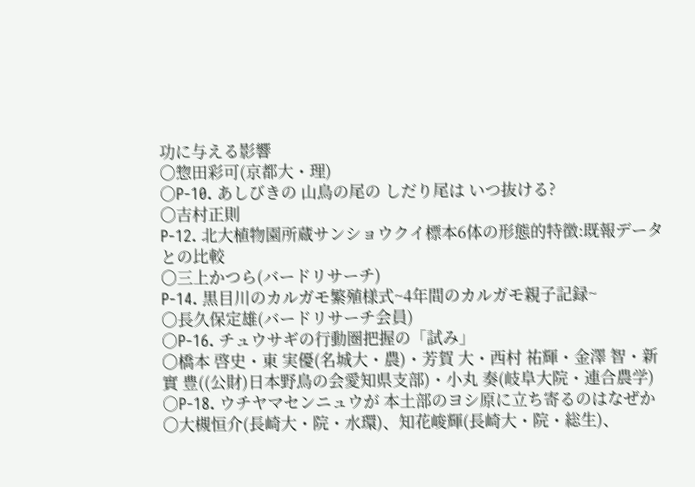功に与える影響
〇惣田彩可(京都大・理)
○P-10. あしびきの 山鳥の尾の しだり尾は いつ抜ける?
〇吉村正則
P-12. 北大植物園所蔵サンショウクイ標本6体の形態的特徴:既報データとの比較
〇三上かつら(バードリサーチ)
P-14. 黒目川のカルガモ繁殖様式~4年間のカルガモ親子記録~
〇長久保定雄(バードリサーチ会員)
○P-16. チュウサギの行動圏把握の「試み」
〇橋本 啓史・東 実優(名城大・農)・芳賀 大・西村 祐輝・金澤 智・新實 豊((公財)日本野鳥の会愛知県支部)・小丸 奏(岐阜大院・連合農学)
○P-18. ウチヤマセンニュウが 本土部のヨシ原に立ち寄るのはなぜか
〇大槻恒介(長崎大・院・水環)、知花峻輝(長崎大・院・総生)、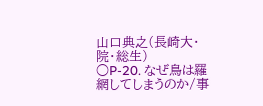山口典之(長崎大・院・総生)
○P-20. なぜ鳥は羅網してしまうのか/事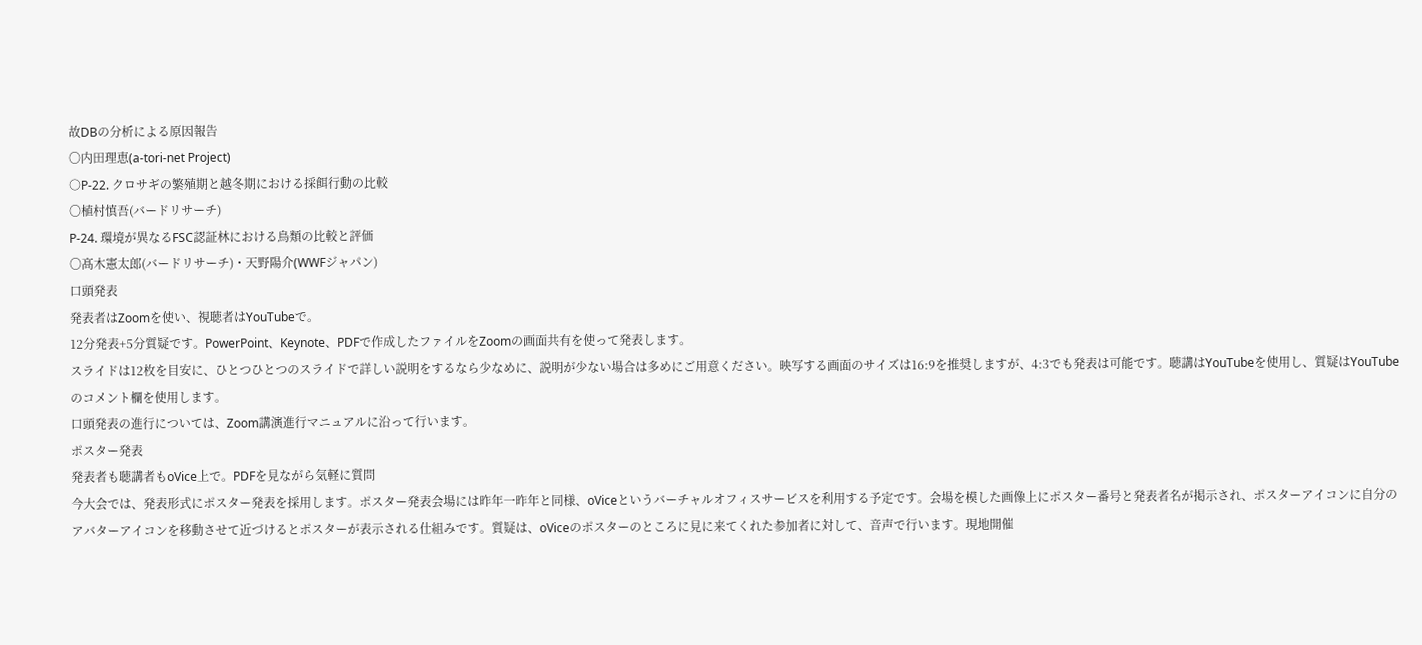故DBの分析による原因報告
〇内田理恵(a-tori-net Project)
○P-22. クロサギの繁殖期と越冬期における採餌行動の比較
〇植村慎吾(バードリサーチ)
P-24. 環境が異なるFSC認証林における鳥類の比較と評価
〇髙木憲太郎(バードリサーチ)・天野陽介(WWFジャパン)
口頭発表
発表者はZoomを使い、視聴者はYouTubeで。
12分発表+5分質疑です。PowerPoint、Keynote、PDFで作成したファイルをZoomの画面共有を使って発表します。
スライドは12枚を目安に、ひとつひとつのスライドで詳しい説明をするなら少なめに、説明が少ない場合は多めにご用意ください。映写する画面のサイズは16:9を推奨しますが、4:3でも発表は可能です。聴講はYouTubeを使用し、質疑はYouTubeのコメント欄を使用します。
口頭発表の進行については、Zoom講演進行マニュアルに沿って行います。
ポスター発表
発表者も聴講者もoVice上で。PDFを見ながら気軽に質問
今大会では、発表形式にポスター発表を採用します。ポスター発表会場には昨年一昨年と同様、oViceというバーチャルオフィスサービスを利用する予定です。会場を模した画像上にポスター番号と発表者名が掲示され、ポスターアイコンに自分のアバターアイコンを移動させて近づけるとポスターが表示される仕組みです。質疑は、oViceのポスターのところに見に来てくれた参加者に対して、音声で行います。現地開催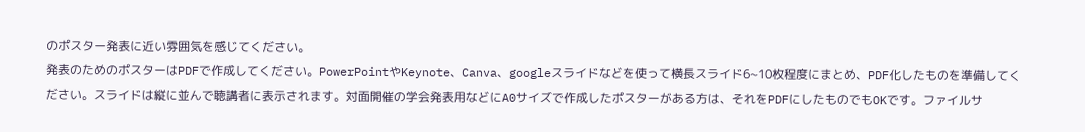のポスター発表に近い雰囲気を感じてください。
発表のためのポスターはPDFで作成してください。PowerPointやKeynote、Canva、googleスライドなどを使って横長スライド6~10枚程度にまとめ、PDF化したものを準備してください。スライドは縦に並んで聴講者に表示されます。対面開催の学会発表用などにA0サイズで作成したポスターがある方は、それをPDFにしたものでもOKです。ファイルサ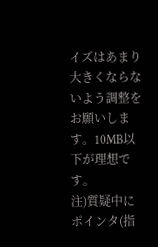イズはあまり大きくならないよう調整をお願いします。10MB以下が理想です。
注)質疑中にポインタ(指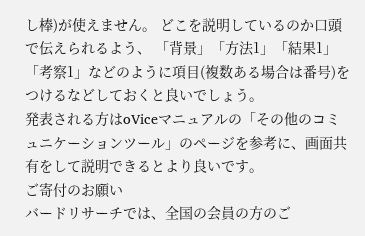し棒)が使えません。 どこを説明しているのか口頭で伝えられるよう、 「背景」「方法1」「結果1」「考察1」などのように項目(複数ある場合は番号)をつけるなどしておくと良いでしょう。
発表される方はoViceマニュアルの「その他のコミュニケーションツール」のページを参考に、画面共有をして説明できるとより良いです。
ご寄付のお願い
バードリサーチでは、全国の会員の方のご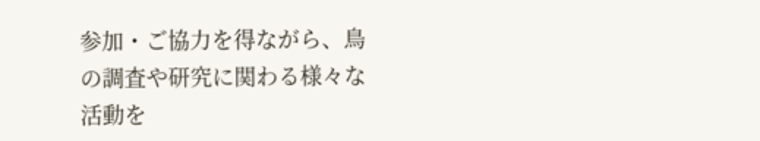参加・ご協力を得ながら、鳥の調査や研究に関わる様々な活動を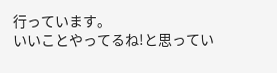行っています。
いいことやってるね!と思ってい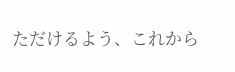ただけるよう、これから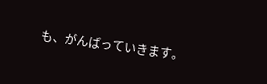も、がんばっていきます。